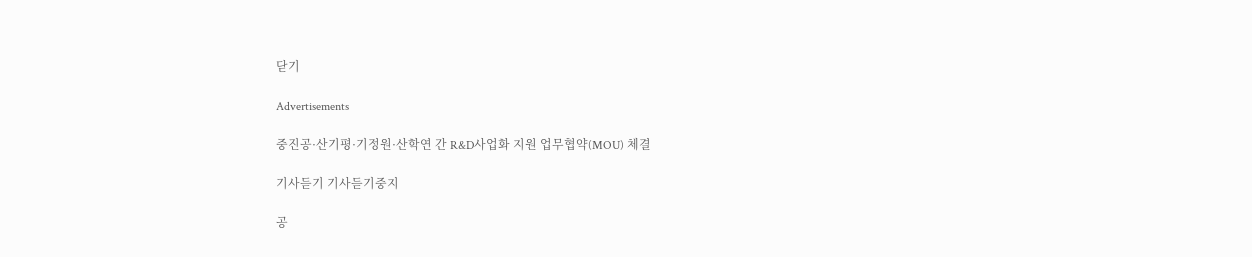닫기

Advertisements

중진공·산기평·기정원·산학연 간 R&D사업화 지원 업무협약(MOU) 체결

기사듣기 기사듣기중지

공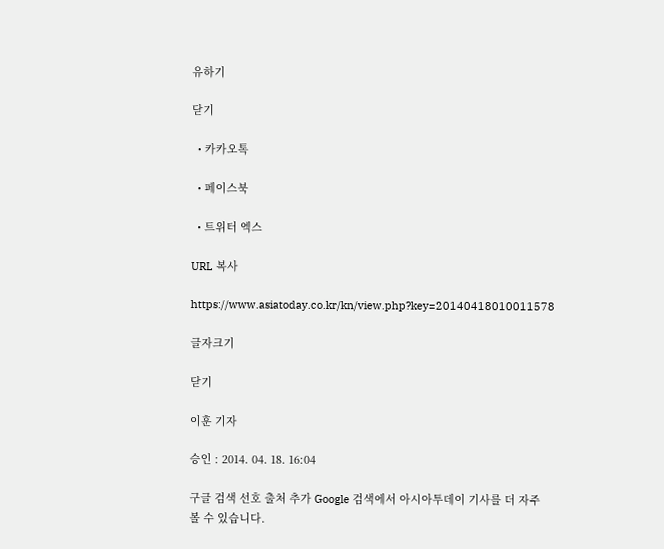유하기

닫기

  • 카카오톡

  • 페이스북

  • 트위터 엑스

URL 복사

https://www.asiatoday.co.kr/kn/view.php?key=20140418010011578

글자크기

닫기

이훈 기자

승인 : 2014. 04. 18. 16:04

구글 검색 선호 출처 추가 Google 검색에서 아시아투데이 기사를 더 자주 볼 수 있습니다.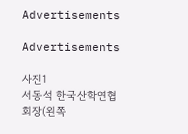Advertisements

Advertisements

사진1
서동석 한국산학연협회장(왼쪽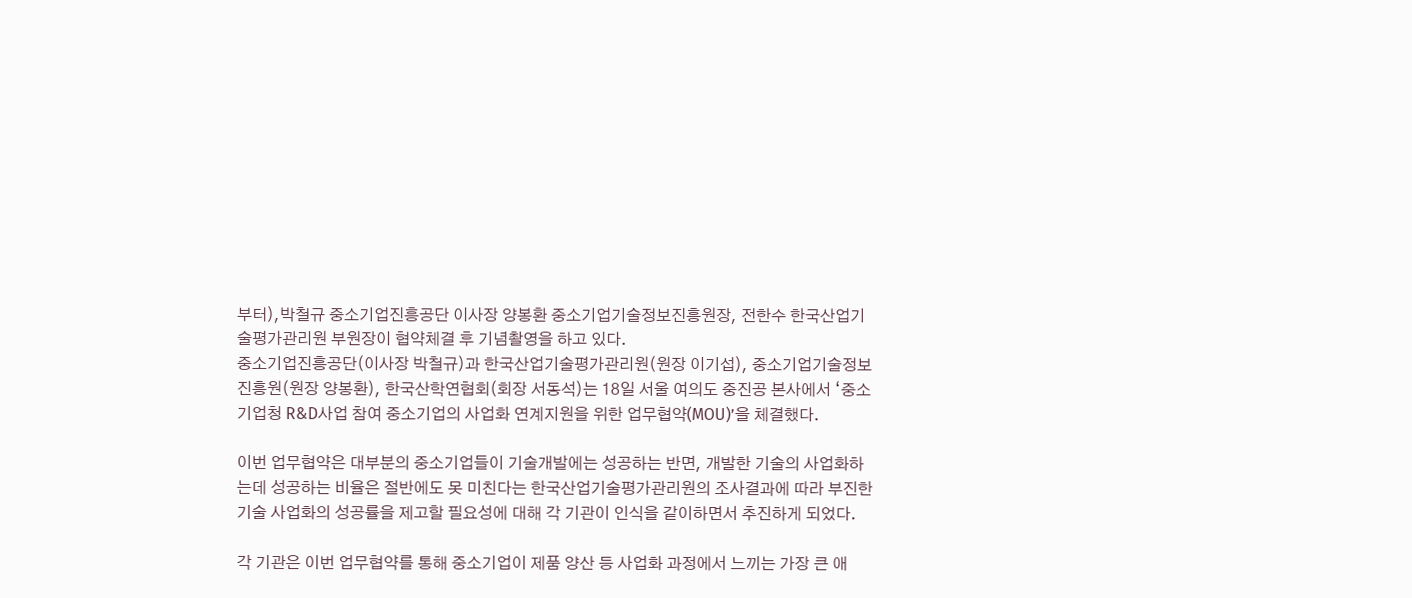부터),박철규 중소기업진흥공단 이사장 양봉환 중소기업기술정보진흥원장, 전한수 한국산업기술평가관리원 부원장이 협약체결 후 기념촬영을 하고 있다.
중소기업진흥공단(이사장 박철규)과 한국산업기술평가관리원(원장 이기섭), 중소기업기술정보진흥원(원장 양봉환), 한국산학연협회(회장 서동석)는 18일 서울 여의도 중진공 본사에서 ‘중소기업청 R&D사업 참여 중소기업의 사업화 연계지원을 위한 업무협약(MOU)’을 체결했다.

이번 업무협약은 대부분의 중소기업들이 기술개발에는 성공하는 반면, 개발한 기술의 사업화하는데 성공하는 비율은 절반에도 못 미친다는 한국산업기술평가관리원의 조사결과에 따라 부진한 기술 사업화의 성공률을 제고할 필요성에 대해 각 기관이 인식을 같이하면서 추진하게 되었다.

각 기관은 이번 업무협약를 통해 중소기업이 제품 양산 등 사업화 과정에서 느끼는 가장 큰 애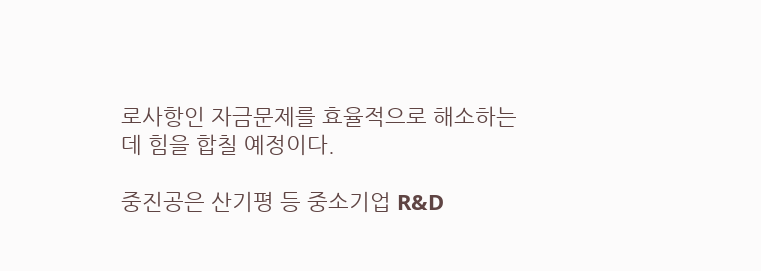로사항인 자금문제를 효율적으로 해소하는데 힘을 합칠 예정이다.

중진공은 산기평 등 중소기업 R&D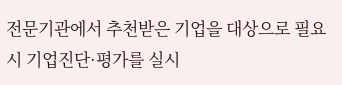전문기관에서 추천받은 기업을 대상으로 필요시 기업진단·평가를 실시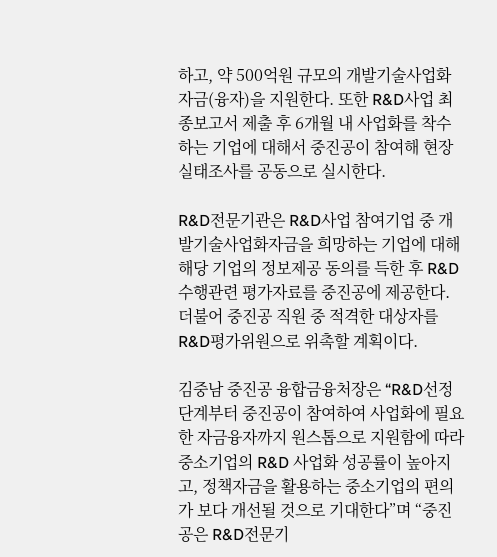하고, 약 500억원 규모의 개발기술사업화자금(융자)을 지원한다. 또한 R&D사업 최종보고서 제출 후 6개월 내 사업화를 착수하는 기업에 대해서 중진공이 참여해 현장실태조사를 공동으로 실시한다.

R&D전문기관은 R&D사업 참여기업 중 개발기술사업화자금을 희망하는 기업에 대해 해당 기업의 정보제공 동의를 득한 후 R&D수행관련 평가자료를 중진공에 제공한다. 더불어 중진공 직원 중 적격한 대상자를 R&D평가위원으로 위촉할 계획이다.

김중남 중진공 융합금융처장은 “R&D선정단계부터 중진공이 참여하여 사업화에 필요한 자금융자까지 원스톱으로 지원함에 따라 중소기업의 R&D 사업화 성공률이 높아지고, 정책자금을 활용하는 중소기업의 편의가 보다 개선될 것으로 기대한다”며 “중진공은 R&D전문기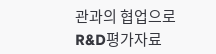관과의 협업으로 R&D평가자료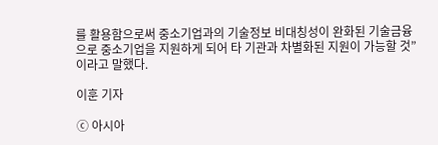를 활용함으로써 중소기업과의 기술정보 비대칭성이 완화된 기술금융으로 중소기업을 지원하게 되어 타 기관과 차별화된 지원이 가능할 것”이라고 말했다.

이훈 기자

ⓒ 아시아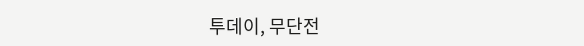투데이, 무단전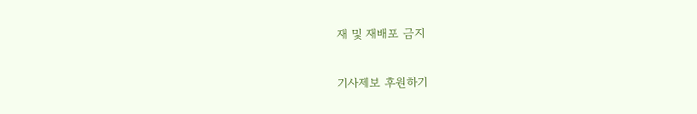재 및 재배포 금지

기사제보 후원하기